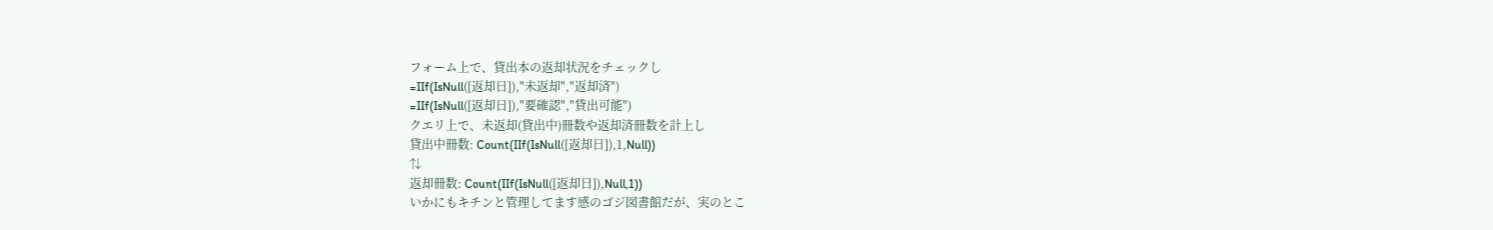フォーム上で、貸出本の返却状況をチェックし
=IIf(IsNull([返却日]),"未返却","返却済")
=IIf(IsNull([返却日]),"要確認","貸出可能")
クエリ上で、未返却(貸出中)冊数や返却済冊数を計上し
貸出中冊数: Count(IIf(IsNull([返却日]),1,Null))
⇅
返却冊数: Count(IIf(IsNull([返却日]),Null,1))
いかにもキチンと管理してます感のゴジ図書館だが、実のとこ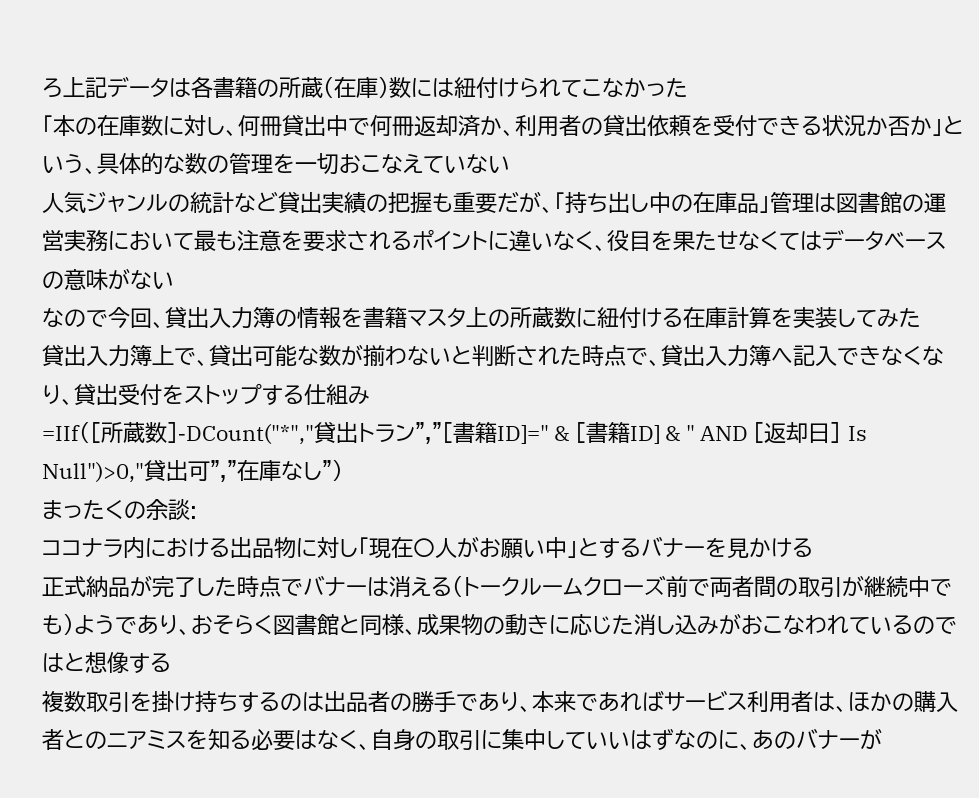ろ上記データは各書籍の所蔵(在庫)数には紐付けられてこなかった
「本の在庫数に対し、何冊貸出中で何冊返却済か、利用者の貸出依頼を受付できる状況か否か」という、具体的な数の管理を一切おこなえていない
人気ジャンルの統計など貸出実績の把握も重要だが、「持ち出し中の在庫品」管理は図書館の運営実務において最も注意を要求されるポイントに違いなく、役目を果たせなくてはデータベースの意味がない
なので今回、貸出入力簿の情報を書籍マスタ上の所蔵数に紐付ける在庫計算を実装してみた
貸出入力簿上で、貸出可能な数が揃わないと判断された時点で、貸出入力簿へ記入できなくなり、貸出受付をストップする仕組み
=IIf([所蔵数]-DCount("*","貸出トラン","[書籍ID]=" & [書籍ID] & " AND [返却日] Is Null")>0,"貸出可","在庫なし")
まったくの余談:
ココナラ内における出品物に対し「現在〇人がお願い中」とするバナーを見かける
正式納品が完了した時点でバナーは消える(トークルームクローズ前で両者間の取引が継続中でも)ようであり、おそらく図書館と同様、成果物の動きに応じた消し込みがおこなわれているのではと想像する
複数取引を掛け持ちするのは出品者の勝手であり、本来であればサービス利用者は、ほかの購入者とのニアミスを知る必要はなく、自身の取引に集中していいはずなのに、あのバナーが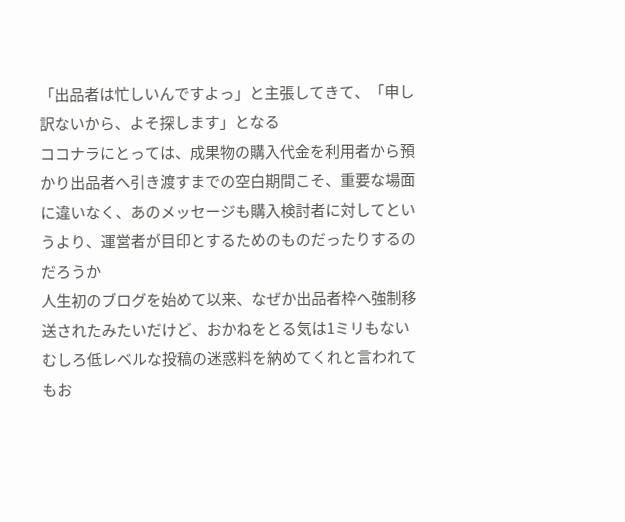「出品者は忙しいんですよっ」と主張してきて、「申し訳ないから、よそ探します」となる
ココナラにとっては、成果物の購入代金を利用者から預かり出品者へ引き渡すまでの空白期間こそ、重要な場面に違いなく、あのメッセージも購入検討者に対してというより、運営者が目印とするためのものだったりするのだろうか
人生初のブログを始めて以来、なぜか出品者枠へ強制移送されたみたいだけど、おかねをとる気は1ミリもない
むしろ低レベルな投稿の迷惑料を納めてくれと言われてもお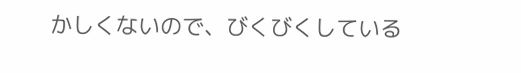かしくないので、びくびくしている